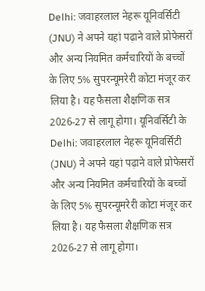Delhi: जवाहरलाल नेहरू यूनिवर्सिटी (JNU) ने अपने यहां पढ़ाने वाले प्रोफेसरों और अन्य नियमित कर्मचारियों के बच्चों के लिए 5% सुपरन्यूमरेरी कोटा मंजूर कर लिया है। यह फैसला शैक्षणिक सत्र 2026-27 से लागू होगा। यूनिवर्सिटी के
Delhi: जवाहरलाल नेहरू यूनिवर्सिटी (JNU) ने अपने यहां पढ़ाने वाले प्रोफेसरों और अन्य नियमित कर्मचारियों के बच्चों के लिए 5% सुपरन्यूमरेरी कोटा मंजूर कर लिया है। यह फैसला शैक्षणिक सत्र 2026-27 से लागू होगा।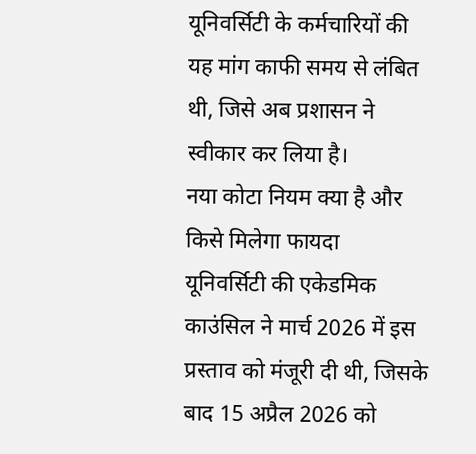यूनिवर्सिटी के कर्मचारियों की यह मांग काफी समय से लंबित थी, जिसे अब प्रशासन ने स्वीकार कर लिया है।
नया कोटा नियम क्या है और किसे मिलेगा फायदा
यूनिवर्सिटी की एकेडमिक काउंसिल ने मार्च 2026 में इस प्रस्ताव को मंजूरी दी थी, जिसके बाद 15 अप्रैल 2026 को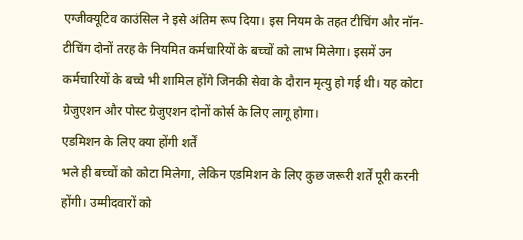एग्जीक्यूटिव काउंसिल ने इसे अंतिम रूप दिया। इस नियम के तहत टीचिंग और नॉन-टीचिंग दोनों तरह के नियमित कर्मचारियों के बच्चों को लाभ मिलेगा। इसमें उन कर्मचारियों के बच्चे भी शामिल होंगे जिनकी सेवा के दौरान मृत्यु हो गई थी। यह कोटा ग्रेजुएशन और पोस्ट ग्रेजुएशन दोनों कोर्स के लिए लागू होगा।
एडमिशन के लिए क्या होंगी शर्तें
भले ही बच्चों को कोटा मिलेगा, लेकिन एडमिशन के लिए कुछ जरूरी शर्तें पूरी करनी होंगी। उम्मीदवारों को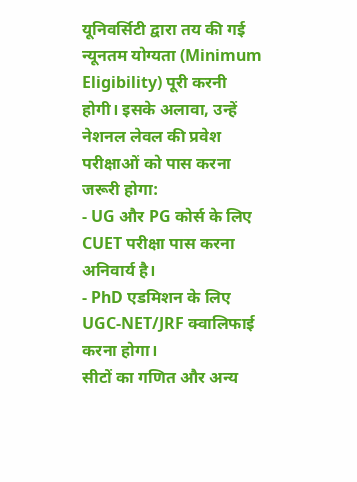यूनिवर्सिटी द्वारा तय की गई न्यूनतम योग्यता (Minimum Eligibility) पूरी करनी होगी। इसके अलावा, उन्हें नेशनल लेवल की प्रवेश परीक्षाओं को पास करना जरूरी होगा:
- UG और PG कोर्स के लिए CUET परीक्षा पास करना अनिवार्य है।
- PhD एडमिशन के लिए UGC-NET/JRF क्वालिफाई करना होगा।
सीटों का गणित और अन्य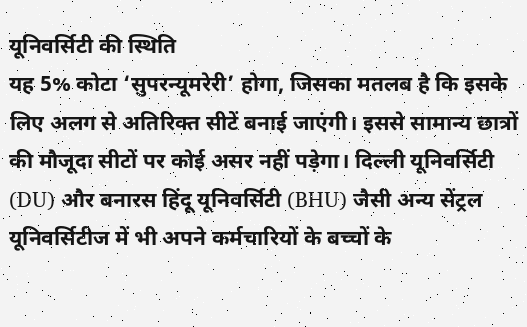यूनिवर्सिटी की स्थिति
यह 5% कोटा ‘सुपरन्यूमरेरी’ होगा, जिसका मतलब है कि इसके लिए अलग से अतिरिक्त सीटें बनाई जाएंगी। इससे सामान्य छात्रों की मौजूदा सीटों पर कोई असर नहीं पड़ेगा। दिल्ली यूनिवर्सिटी (DU) और बनारस हिंदू यूनिवर्सिटी (BHU) जैसी अन्य सेंट्रल यूनिवर्सिटीज में भी अपने कर्मचारियों के बच्चों के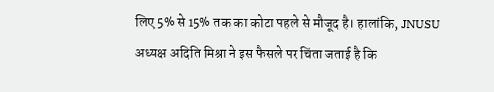लिए 5% से 15% तक का कोटा पहले से मौजूद है। हालांकि, JNUSU अध्यक्ष अदिति मिश्रा ने इस फैसले पर चिंता जताई है कि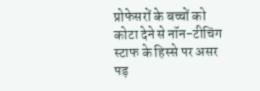प्रोफेसरों के बच्चों को कोटा देने से नॉन-टीचिंग स्टाफ के हिस्से पर असर पड़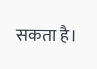सकता है।